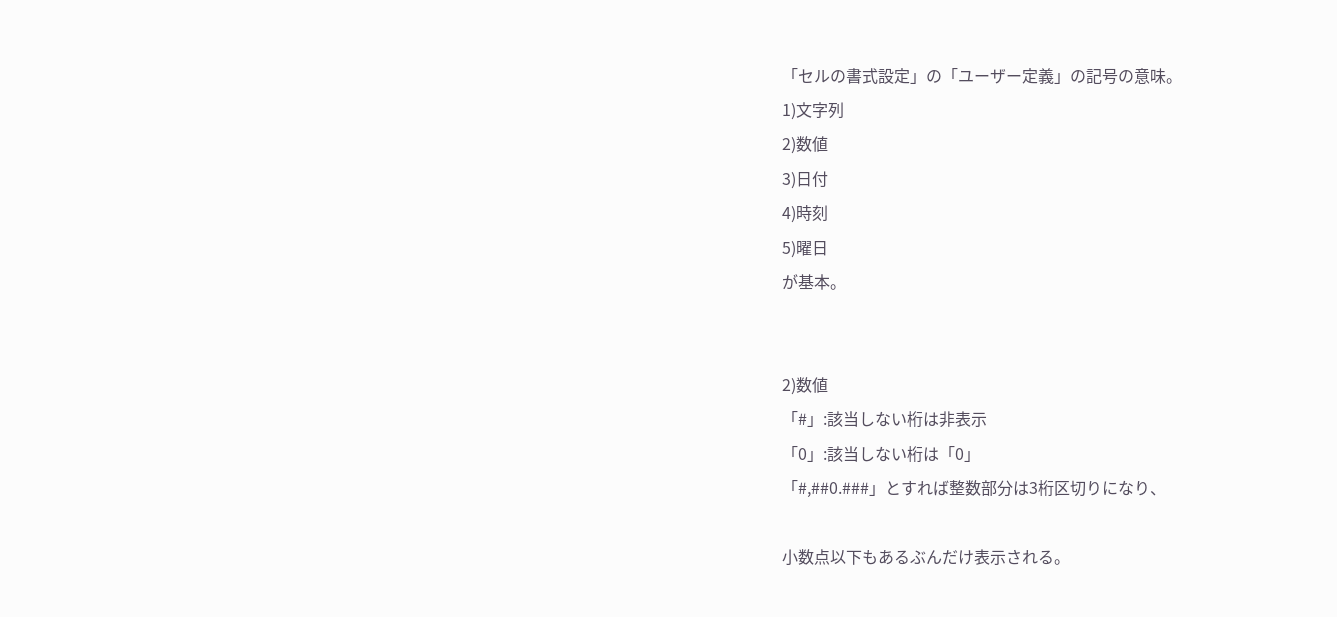「セルの書式設定」の「ユーザー定義」の記号の意味。
1)文字列
2)数値
3)日付
4)時刻
5)曜日
が基本。


2)数値
「#」:該当しない桁は非表示
「0」:該当しない桁は「0」
「#,##0.###」とすれば整数部分は3桁区切りになり、

小数点以下もあるぶんだけ表示される。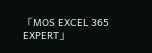「MOS EXCEL 365 EXPERT」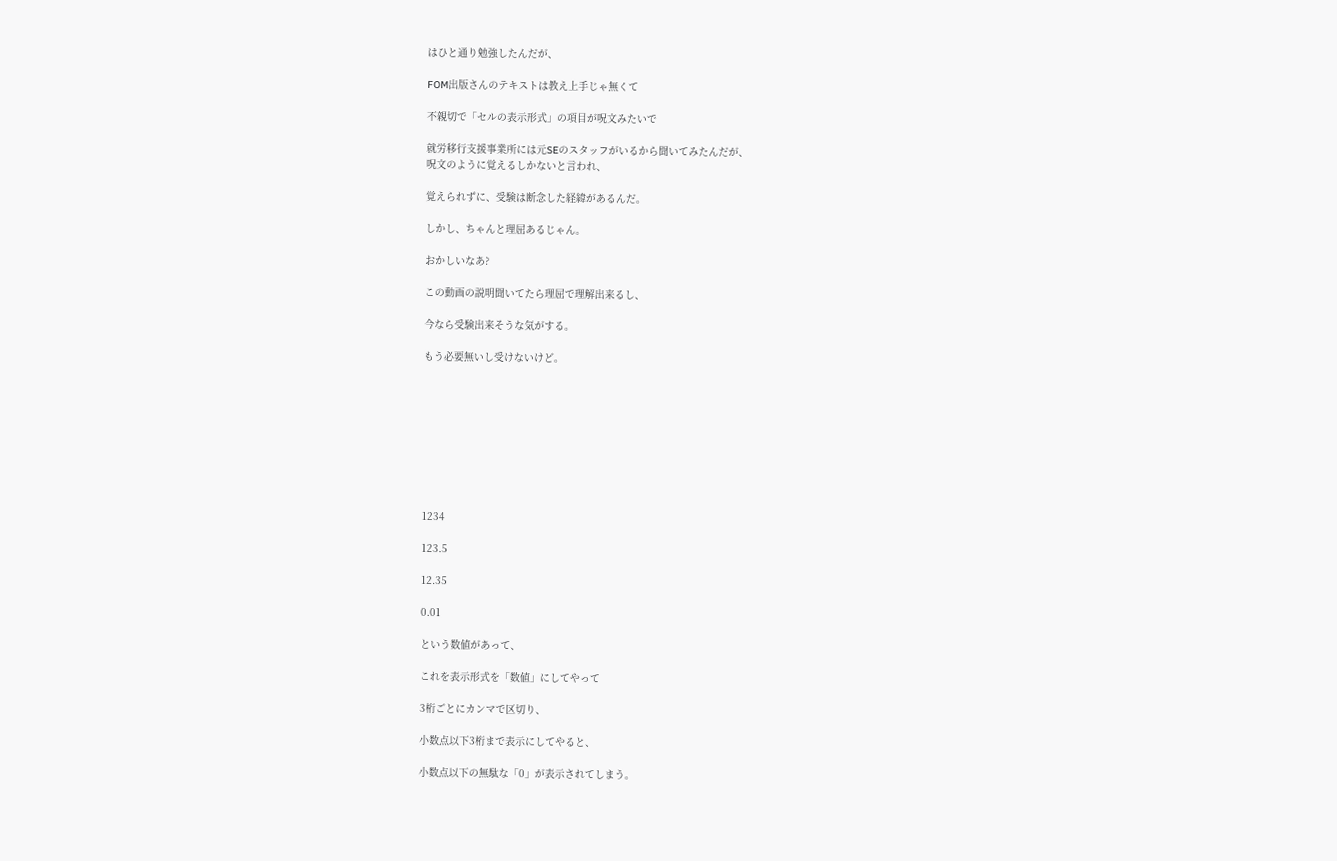はひと通り勉強したんだが、

FOM出版さんのテキストは教え上手じゃ無くて

不親切で「セルの表示形式」の項目が呪文みたいで

就労移行支援事業所には元SEのスタッフがいるから聞いてみたんだが、
呪文のように覚えるしかないと言われ、

覚えられずに、受験は断念した経緯があるんだ。

しかし、ちゃんと理屈あるじゃん。

おかしいなあ?

この動画の説明聞いてたら理屈で理解出来るし、

今なら受験出来そうな気がする。

もう必要無いし受けないけど。









1234

123.5

12.35

0.01

という数値があって、

これを表示形式を「数値」にしてやって

3桁ごとにカンマで区切り、

小数点以下3桁まで表示にしてやると、

小数点以下の無駄な「0」が表示されてしまう。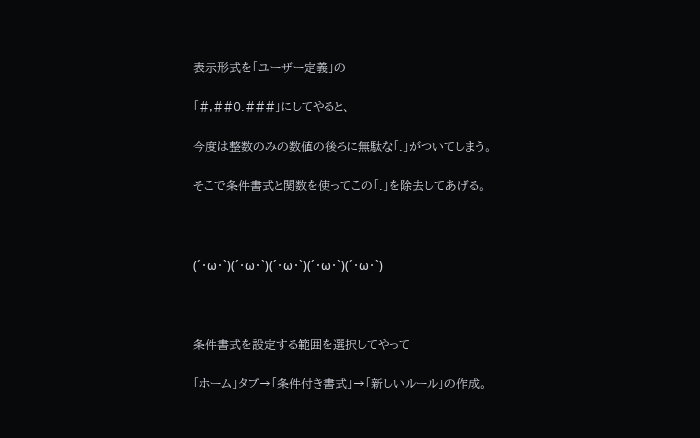表示形式を「ユーザー定義」の

「#,##0.###」にしてやると、

今度は整数のみの数値の後ろに無駄な「.」がついてしまう。

そこで条件書式と関数を使ってこの「.」を除去してあげる。



(´・ω・`)(´・ω・`)(´・ω・`)(´・ω・`)(´・ω・`)



条件書式を設定する範囲を選択してやって

「ホーム」タブ→「条件付き書式」→「新しいルール」の作成。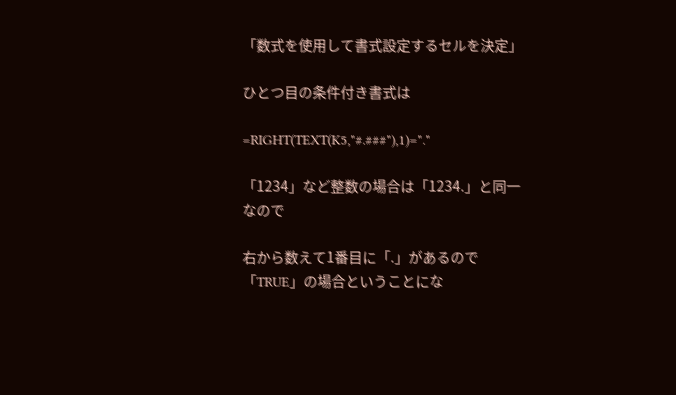「数式を使用して書式設定するセルを決定」

ひとつ目の条件付き書式は

=RIGHT(TEXT(K5,"#.###"),1)="."

「1234」など整数の場合は「1234.」と同一なので

右から数えて1番目に「.」があるので「TRUE」の場合ということにな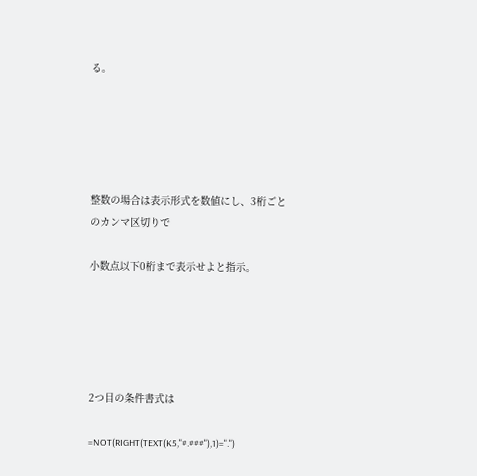る。





整数の場合は表示形式を数値にし、3桁ごとのカンマ区切りで

小数点以下0桁まで表示せよと指示。





2つ目の条件書式は

=NOT(RIGHT(TEXT(K5,"#.###"),1)=".")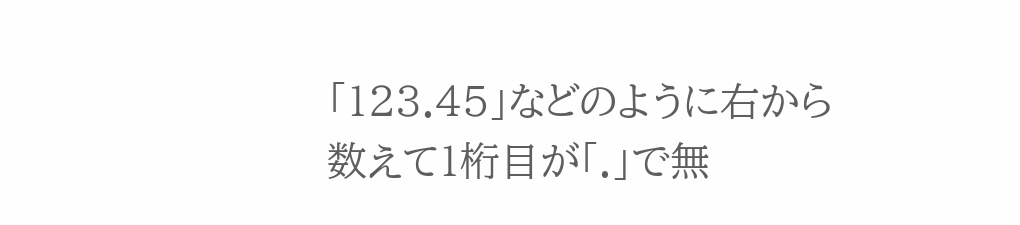「123.45」などのように右から数えて1桁目が「.」で無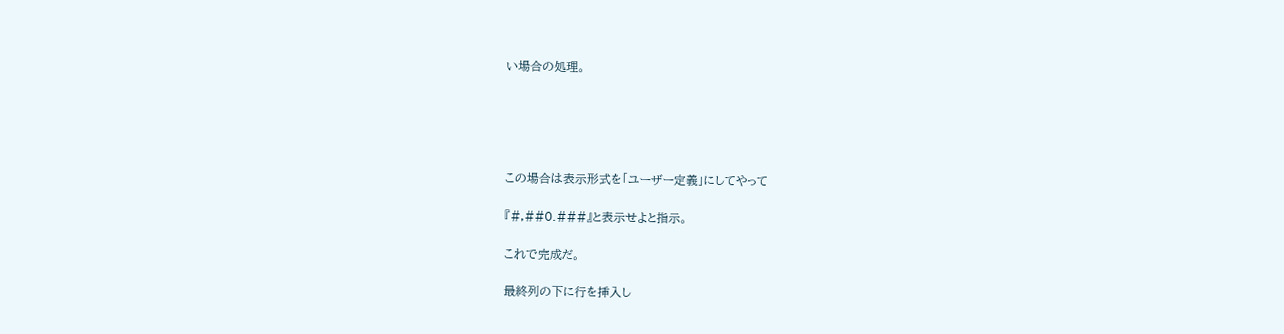い場合の処理。





この場合は表示形式を「ユーザー定義」にしてやって

『#,##0.###』と表示せよと指示。

これで完成だ。

最終列の下に行を挿入し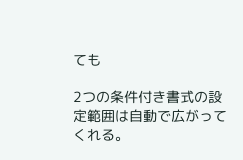ても

2つの条件付き書式の設定範囲は自動で広がってくれる。